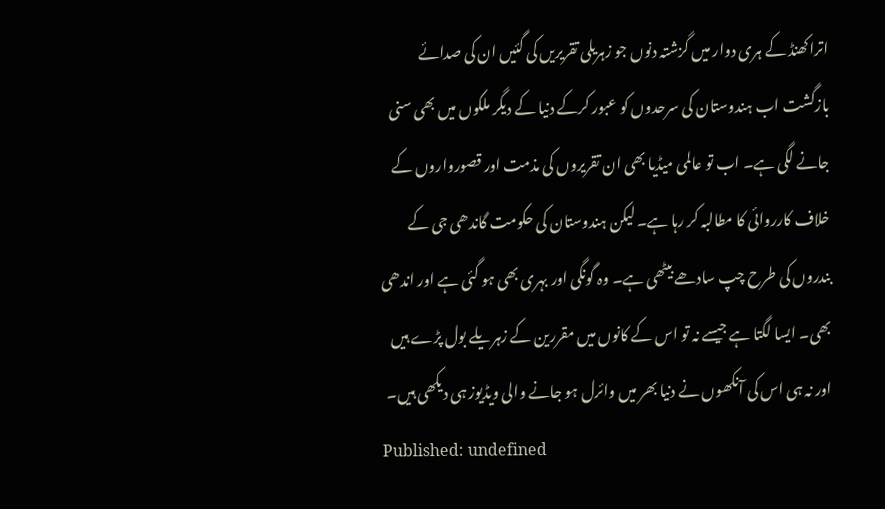اتراکھنڈ کے ہری دوار میں گزشتہ دنوں جو زہریلی تقریریں کی گئیں ان کی صدائے بازگشت اب ہندوستان کی سرحدوں کو عبور کرکے دنیا کے دیگر ملکوں میں بھی سنی جانے لگی ہے۔ اب تو عالمی میڈیا بھی ان تقریروں کی مذمت اور قصورواروں کے خلاف کارروائی کا مطالبہ کر رہا ہے۔ لیکن ہندوستان کی حکومت گاندھی جی کے بندروں کی طرح چپ سادھے بیٹھی ہے۔ وہ گونگی اور بہری بھی ہو گئی ہے اور اندھی بھی۔ ایسا لگتا ہے جیسے نہ تو اس کے کانوں میں مقررین کے زہریلے بول پڑے ہیں اور نہ ہی اس کی آنکھوں نے دنیا بھر میں وائرل ہو جانے والی ویڈیوز ہی دیکھی ہیں۔
Published: undefined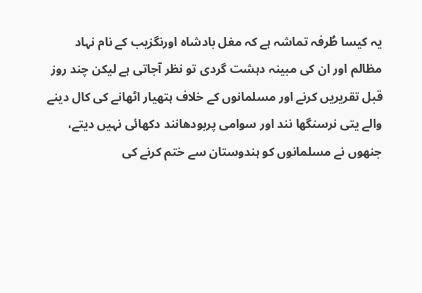یہ کیسا طُرفہ تماشہ ہے کہ مغل بادشاہ اورنگزیب کے نام نہاد مظالم اور ان کی مبینہ دہشت گردی تو نظر آجاتی ہے لیکن چند روز قبل تقریریں کرنے اور مسلمانوں کے خلاف ہتھیار اٹھانے کی کال دینے والے یتی نرسنگھا نند اور سوامی پربودھانند دکھائی نہیں دیتے، جنھوں نے مسلمانوں کو ہندوستان سے ختم کرنے کی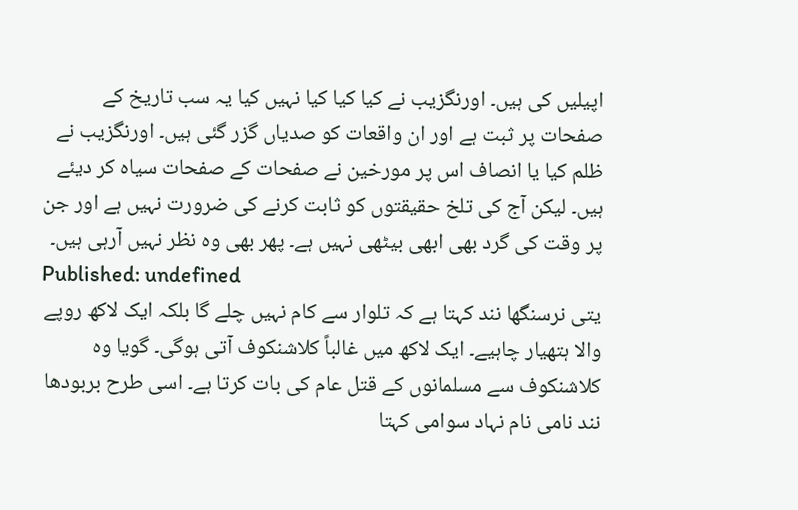اپیلیں کی ہیں۔ اورنگزیب نے کیا کیا کیا نہیں کیا یہ سب تاریخ کے صفحات پر ثبت ہے اور ان واقعات کو صدیاں گزر گئی ہیں۔ اورنگزیب نے ظلم کیا یا انصاف اس پر مورخین نے صفحات کے صفحات سیاہ کر دیئے ہیں۔ لیکن آج کی تلخ حقیقتوں کو ثابت کرنے کی ضرورت نہیں ہے اور جن پر وقت کی گرد بھی ابھی بیٹھی نہیں ہے۔ پھر بھی وہ نظر نہیں آرہی ہیں۔
Published: undefined
یتی نرسنگھا نند کہتا ہے کہ تلوار سے کام نہیں چلے گا بلکہ ایک لاکھ روپے والا ہتھیار چاہیے۔ ایک لاکھ میں غالباً کلاشنکوف آتی ہوگی۔ گویا وہ کلاشنکوف سے مسلمانوں کے قتل عام کی بات کرتا ہے۔ اسی طرح بربودھا نند نامی نام نہاد سوامی کہتا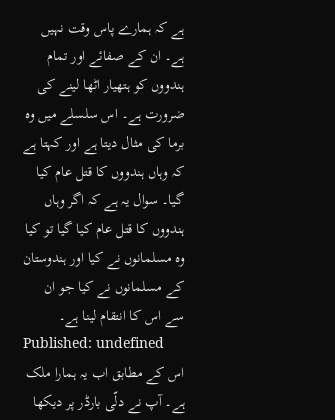ہے کہ ہمارے پاس وقت نہیں ہے۔ ان کے صفائے اور تمام ہندووں کو ہتھیار اٹھا لینے کی ضرورت ہے۔ اس سلسلے میں وہ برما کی مثال دیتا ہے اور کہتا ہے کہ وہاں ہندووں کا قتل عام کیا گیا۔ سوال یہ ہے کہ اگر وہاں ہندووں کا قتل عام کیا گیا تو کیا وہ مسلمانوں نے کیا اور ہندوستان کے مسلمانوں نے کیا جو ان سے اس کا انتقام لینا ہے۔
Published: undefined
اس کے مطابق اب یہ ہمارا ملک ہے۔ آپ نے دلّی بارڈر پر دیکھا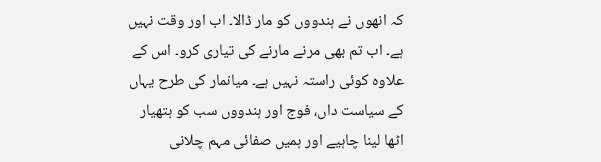کہ انھوں نے ہندووں کو مار ڈالا۔ اب اور وقت نہیں ہے۔ اب تم بھی مرنے مارنے کی تیاری کرو۔ اس کے علاوہ کوئی راستہ نہیں ہے۔ میانمار کی طرح یہاں کے سیاست داں، فوج اور ہندووں سب کو ہتھیار اٹھا لینا چاہیے اور ہمیں صفائی مہم چلانی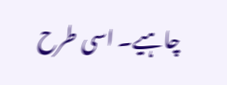چاہیے۔ اسی طرح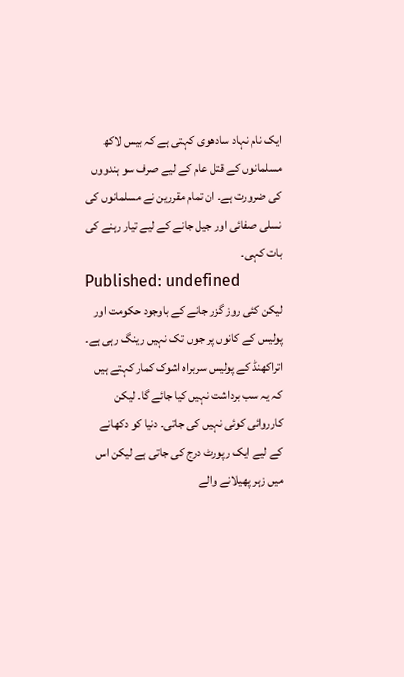ایک نام نہاد سادھوی کہتی ہے کہ بیس لاکھ مسلمانوں کے قتل عام کے لیے صرف سو ہندووں کی ضرورت ہے۔ ان تمام مقررین نے مسلمانوں کی نسلی صفائی اور جیل جانے کے لیے تیار رہنے کی بات کہی۔
Published: undefined
لیکن کئی روز گزر جانے کے باوجود حکومت اور پولیس کے کانوں پر جوں تک نہیں رینگ رہی ہے۔ اتراکھنڈ کے پولیس سربراہ اشوک کمار کہتے ہیں کہ یہ سب برداشت نہیں کیا جائے گا۔ لیکن کارروائی کوئی نہیں کی جاتی۔ دنیا کو دکھانے کے لیے ایک رپورٹ درج کی جاتی ہے لیکن اس میں زہر پھیلانے والے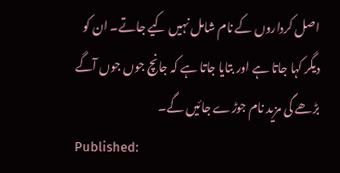اصل کرداروں کے نام شامل نہیں کیے جاتے۔ ان کو دیگر کہا جاتا ہے اور بتایا جاتا ہے کہ جانچ جوں جوں آگے بڑھے گی مزید نام جوڑے جائیں گے۔
Published: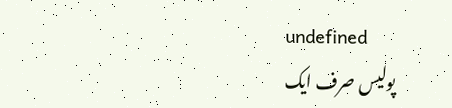undefined
پولیس صرف ایک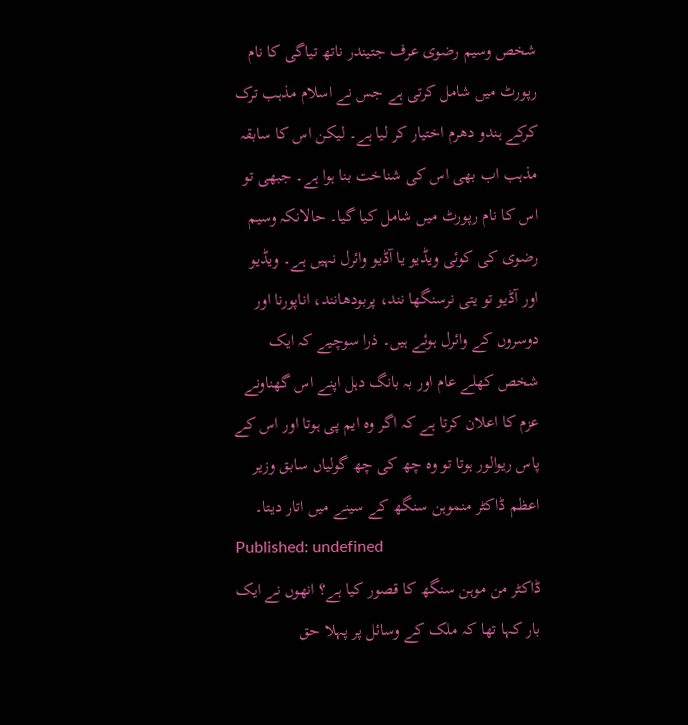شخص وسیم رضوی عرف جتیندر ناتھ تیاگی کا نام رپورٹ میں شامل کرتی ہے جس نے اسلام مذہب ترک کرکے ہندو دھرم اختیار کر لیا ہے۔ لیکن اس کا سابقہ مذہب اب بھی اس کی شناخت بنا ہوا ہے۔ جبھی تو اس کا نام رپورٹ میں شامل کیا گیا۔ حالانکہ وسیم رضوی کی کوئی ویڈیو یا آڈیو وائرل نہیں ہے۔ ویڈیو اور آڈیو تو یتی نرسنگھا نند، پربودھانند، اناپورنا اور دوسروں کے وائرل ہوئے ہیں۔ ذرا سوچیے کہ ایک شخص کھلے عام اور بہ بانگ دہل اپنے اس گھناونے عزم کا اعلان کرتا ہے کہ اگر وہ ایم پی ہوتا اور اس کے پاس ریوالور ہوتا تو وہ چھ کی چھ گولیاں سابق وزیر اعظم ڈاکٹر منموہن سنگھ کے سینے میں اتار دیتا۔
Published: undefined
ڈاکٹر من موہن سنگھ کا قصور کیا ہے؟ انھوں نے ایک بار کہا تھا کہ ملک کے وسائل پر پہلا حق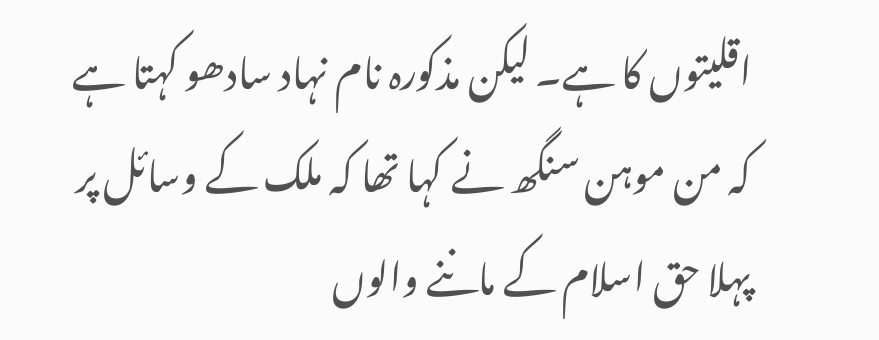اقلیتوں کا ہے۔ لیکن مذکورہ نام نہاد سادھو کہتا ہے کہ من موہن سنگھ نے کہا تھا کہ ملک کے وسائل پر پہلا حق اسلام کے ماننے والوں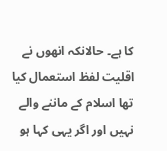کا ہے۔ حالانکہ انھوں نے اقلیت لفظ استعمال کیا تھا اسلام کے ماننے والے نہیں اور اگر یہی کہا ہو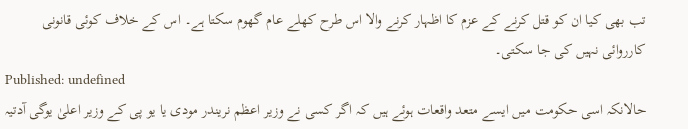تب بھی کیا ان کو قتل کرنے کے عزم کا اظہار کرنے والا اس طرح کھلے عام گھوم سکتا ہے۔ اس کے خلاف کوئی قانونی کارروائی نہیں کی جا سکتی۔
Published: undefined
حالانکہ اسی حکومت میں ایسے متعد واقعات ہوئے ہیں کہ اگر کسی نے وزیر اعظم نریندر مودی یا یو پی کے وزیر اعلیٰ یوگی آدتیہ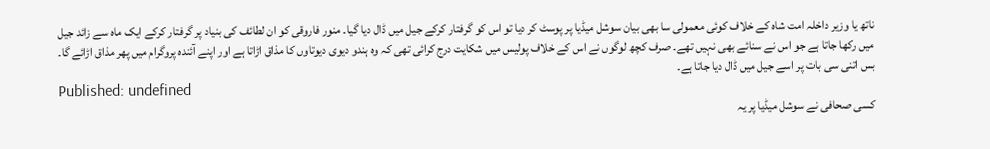ناتھ یا وزیر داخلہ امت شاہ کے خلاف کوئی معمولی سا بھی بیان سوشل میڈیا پر پوسٹ کر دیا تو اس کو گرفتار کرکے جیل میں ڈال دیا گیا۔ منور فاروقی کو ان لطائف کی بنیاد پر گرفتار کرکے ایک ماہ سے زائد جیل میں رکھا جاتا ہے جو اس نے سنائے بھی نہیں تھے۔ صرف کچھ لوگوں نے اس کے خلاف پولیس میں شکایت درج کرائی تھی کہ وہ ہندو دیوی دیوتاوں کا مذاق اڑاتا ہے اور اپنے آئندہ پروگرام میں پھر مذاق اڑائے گا۔ بس اتنی سی بات پر اسے جیل میں ڈال دیا جاتا ہے۔
Published: undefined
کسی صحافی نے سوشل میڈیا پر یہ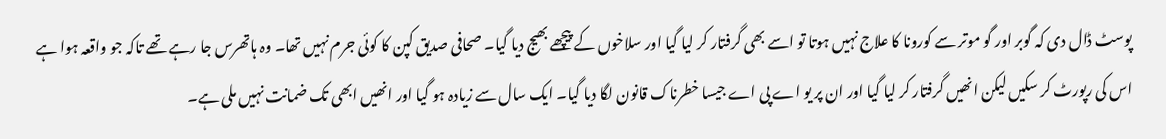پوسٹ ڈال دی کہ گوبر اور گو موتر سے کورونا کا علاج نہیں ہوتا تو اسے بھی گرفتار کر لیا گیا اور سلاخوں کے پیچھے بھیج دیا گیا۔ صحافی صدیق کپن کا کوئی جرم نہیں تھا۔ وہ ہاتھرس جا رہے تھے تاکہ جو واقعہ ہوا ہے اس کی رپورٹ کر سکیں لیکن انھیں گرفتار کر لیا گیا اور ان پر یو اے پی اے جیسا خطرناک قانون لگا دیا گیا۔ ایک سال سے زیادہ ہو گیا اور انھیں ابھی تک ضمانت نہیں ملی ہے۔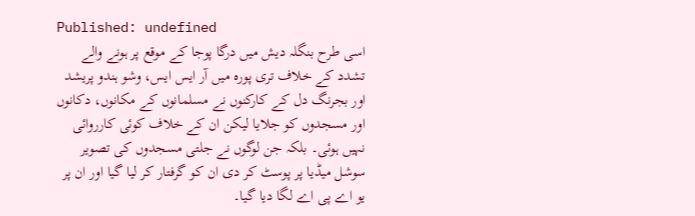Published: undefined
اسی طرح بنگلہ دیش میں درگا پوجا کے موقع پر ہونے والے تشدد کے خلاف تری پورہ میں آر ایس ایس، وشو ہندو پریشد اور بجرنگ دل کے کارکنوں نے مسلمانوں کے مکانوں، دکانوں اور مسجدوں کو جلایا لیکن ان کے خلاف کوئی کارروائی نہیں ہوئی۔ بلکہ جن لوگوں نے جلتی مسجدوں کی تصویر سوشل میڈیا پر پوسٹ کر دی ان کو گرفتار کر لیا گیا اور ان پر یو اے پی اے لگا دیا گیا۔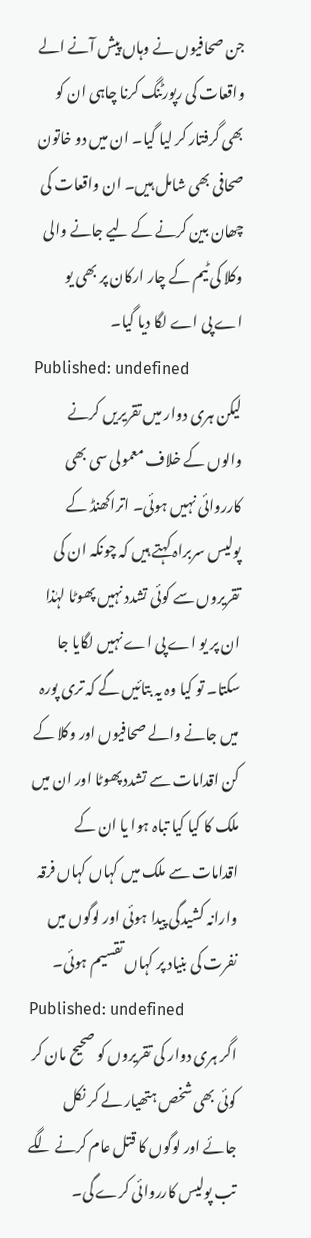جن صحافیوں نے وہاں پیش آنے الے واقعات کی رپورٹنگ کرنا چاہی ان کو بھی گرفتار کر لیا گیا۔ ان میں دو خاتون صحافی بھی شامل ہیں۔ ان واقعات کی چھان بین کرنے کے لیے جانے والی وکلا کی ٹیم کے چار ارکان پر بھی یو اے پی اے لگا دیا گیا۔
Published: undefined
لیکن ہری دوار میں تقریریں کرنے والوں کے خلاف معمولی سی بھی کارروائی نہیں ہوئی۔ اتراکھنڈ کے پولیس سربراہ کہتے ہیں کہ چونکہ ان کی تقریروں سے کوئی تشدد نہیں پھوٹا لہٰذا ان پر یو اے پی اے نہیں لگایا جا سکتا۔ تو کیا وہ یہ بتائیں گے کہ تری پورہ میں جانے والے صحافیوں اور وکلا کے کن اقدامات سے تشدد پھوٹا اور ان میں ملک کا کیا کیا تباہ ہوا یا ان کے اقدامات سے ملک میں کہاں کہاں فرقہ وارانہ کشیدگی پیدا ہوئی اور لوگوں میں نفرت کی بنیاد پر کہاں تقسیم ہوئی۔
Published: undefined
اگر ہری دوار کی تقریروں کو صحیح مان کر کوئی بھی شخص ہتھیار لے کر نکل جائے اور لوگوں کا قتل عام کرنے لگے تب پولیس کارروائی کرے گی۔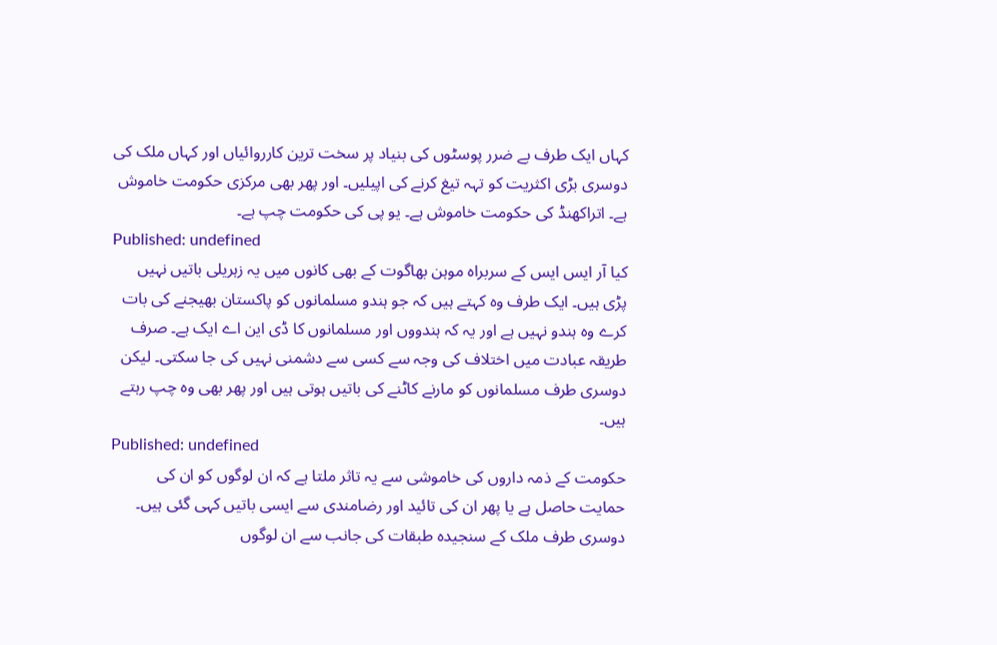کہاں ایک طرف بے ضرر پوسٹوں کی بنیاد پر سخت ترین کارروائیاں اور کہاں ملک کی دوسری بڑی اکثریت کو تہہ تیغ کرنے کی اپیلیں۔ اور پھر بھی مرکزی حکومت خاموش ہے۔ اتراکھنڈ کی حکومت خاموش ہے۔ یو پی کی حکومت چپ ہے۔
Published: undefined
کیا آر ایس ایس کے سربراہ موہن بھاگوت کے بھی کانوں میں یہ زہریلی باتیں نہیں پڑی ہیں۔ ایک طرف وہ کہتے ہیں کہ جو ہندو مسلمانوں کو پاکستان بھیجنے کی بات کرے وہ ہندو نہیں ہے اور یہ کہ ہندووں اور مسلمانوں کا ڈی این اے ایک ہے۔ صرف طریقہ عبادت میں اختلاف کی وجہ سے کسی سے دشمنی نہیں کی جا سکتی۔ لیکن دوسری طرف مسلمانوں کو مارنے کاٹنے کی باتیں ہوتی ہیں اور پھر بھی وہ چپ رہتے ہیں۔
Published: undefined
حکومت کے ذمہ داروں کی خاموشی سے یہ تاثر ملتا ہے کہ ان لوگوں کو ان کی حمایت حاصل ہے یا پھر ان کی تائید اور رضامندی سے ایسی باتیں کہی گئی ہیں۔ دوسری طرف ملک کے سنجیدہ طبقات کی جانب سے ان لوگوں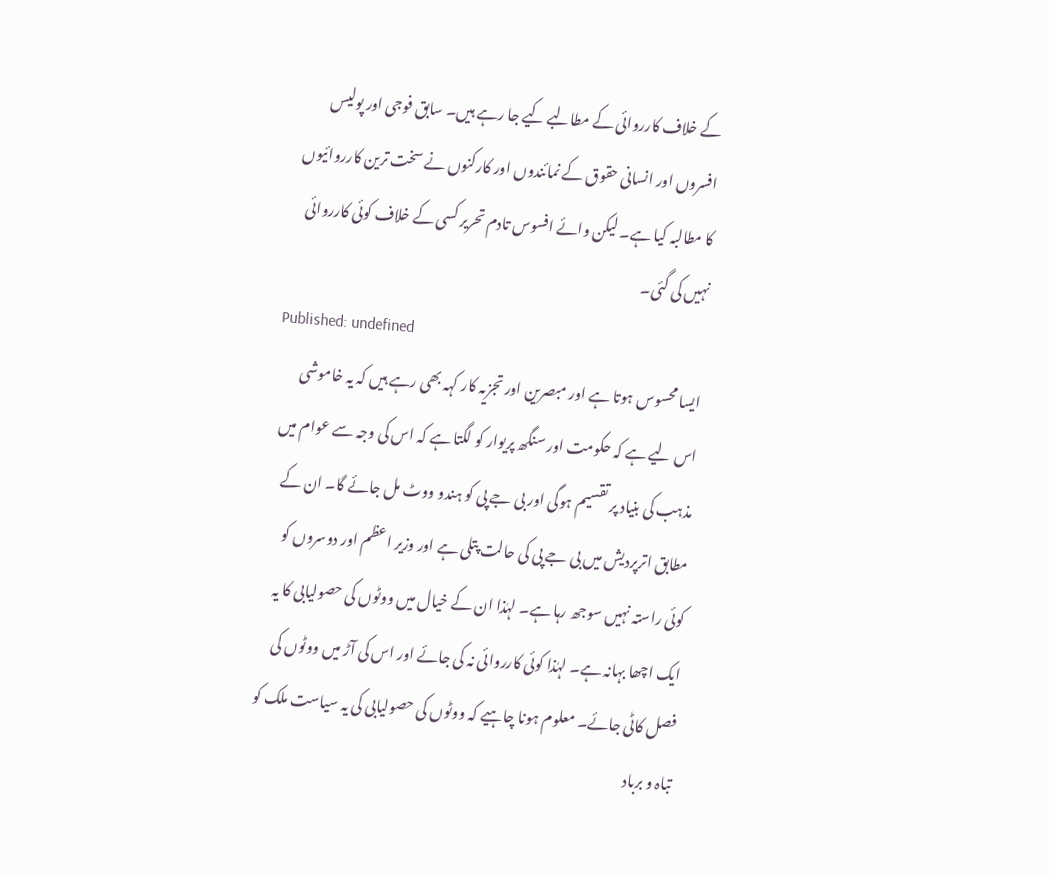کے خلاف کارروائی کے مطالبے کیے جا رہے ہیں۔ سابق فوجی اور پولیس افسروں اور انسانی حقوق کے نمائندوں اور کارکنوں نے سخت ترین کارروائیوں کا مطالبہ کیا ہے۔ لیکن وائے افسوس تادم تحریر کسی کے خلاف کوئی کارروائی نہیں کی گئی۔
Published: undefined
ایسا محسوس ہوتا ہے اور مبصرین اور تجزیہ کار کہہ بھی رہے ہیں کہ یہ خاموشی اس لیے ہے کہ حکومت اور سنگھ پریوار کو لگتا ہے کہ اس کی وجہ سے عوام میں مذہب کی بنیاد پر تقسیم ہوگی اور بی جے پی کو ہندو ووٹ مل جائے گا۔ ان کے مطابق اترپردیش میں بی جے پی کی حالت پتلی ہے اور وزیر اعظم اور دوسروں کو کوئی راستہ نہیں سوجھ رہا ہے۔ لہٰذا ان کے خیال میں ووٹوں کی حصولیابی کا یہ ایک اچھا بہانہ ہے۔ لہٰذا کوئی کارروائی نہ کی جائے اور اس کی آڑ میں ووٹوں کی فصل کاٹی جائے۔ معلوم ہونا چاہیے کہ ووٹوں کی حصولیابی کی یہ سیاست ملک کو تباہ و برباد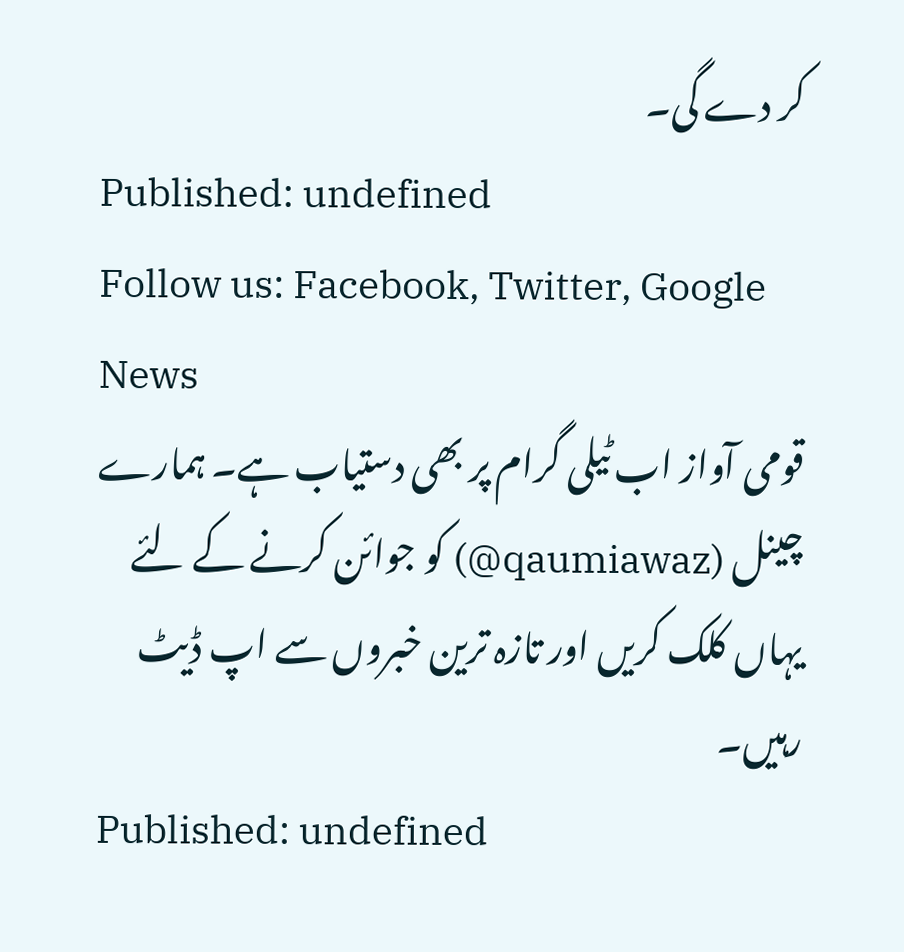کر دے گی۔
Published: undefined
Follow us: Facebook, Twitter, Google News
قومی آواز اب ٹیلی گرام پر بھی دستیاب ہے۔ ہمارے چینل (qaumiawaz@) کو جوائن کرنے کے لئے یہاں کلک کریں اور تازہ ترین خبروں سے اپ ڈیٹ رہیں۔
Published: undefined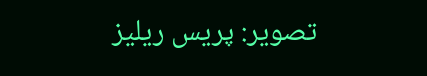تصویر: پریس ریلیز